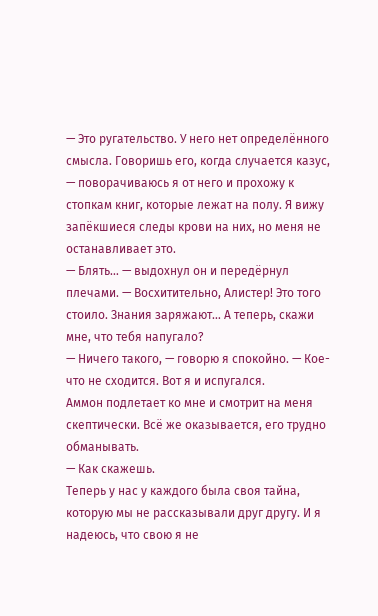— Это ругательство. У него нет определённого смысла. Говоришь его, когда случается казус, — поворачиваюсь я от него и прохожу к стопкам книг, которые лежат на полу. Я вижу запёкшиеся следы крови на них, но меня не останавливает это.
— Блять… — выдохнул он и передёрнул плечами. — Восхитительно, Алистер! Это того стоило. Знания заряжают… А теперь, скажи мне, что тебя напугало?
— Ничего такого, — говорю я спокойно. — Кое-что не сходится. Вот я и испугался.
Аммон подлетает ко мне и смотрит на меня скептически. Всё же оказывается, его трудно обманывать.
— Как скажешь.
Теперь у нас у каждого была своя тайна, которую мы не рассказывали друг другу. И я надеюсь, что свою я не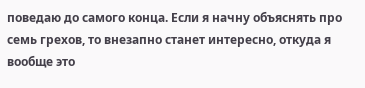поведаю до самого конца. Если я начну объяснять про семь грехов, то внезапно станет интересно, откуда я вообще это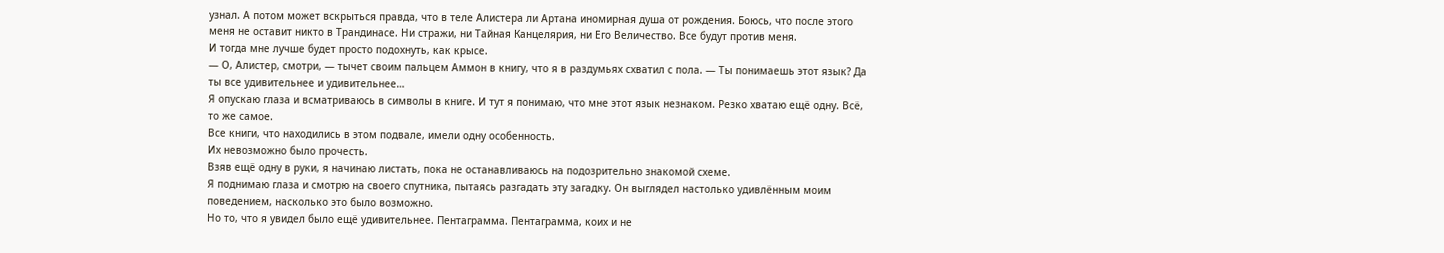узнал. А потом может вскрыться правда, что в теле Алистера ли Артана иномирная душа от рождения. Боюсь, что после этого меня не оставит никто в Трандинасе. Ни стражи, ни Тайная Канцелярия, ни Его Величество. Все будут против меня.
И тогда мне лучше будет просто подохнуть, как крысе.
— О, Алистер, смотри, — тычет своим пальцем Аммон в книгу, что я в раздумьях схватил с пола. — Ты понимаешь этот язык? Да ты все удивительнее и удивительнее…
Я опускаю глаза и всматриваюсь в символы в книге. И тут я понимаю, что мне этот язык незнаком. Резко хватаю ещё одну. Всё, то же самое.
Все книги, что находились в этом подвале, имели одну особенность.
Их невозможно было прочесть.
Взяв ещё одну в руки, я начинаю листать, пока не останавливаюсь на подозрительно знакомой схеме.
Я поднимаю глаза и смотрю на своего спутника, пытаясь разгадать эту загадку. Он выглядел настолько удивлённым моим поведением, насколько это было возможно.
Но то, что я увидел было ещё удивительнее. Пентаграмма. Пентаграмма, коих и не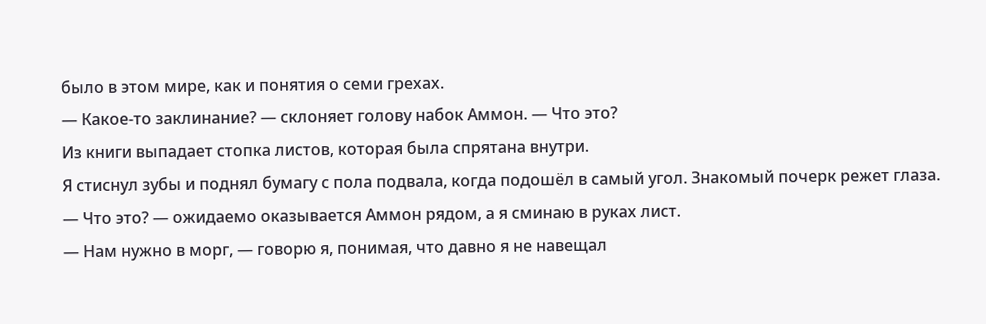было в этом мире, как и понятия о семи грехах.
— Какое-то заклинание? — склоняет голову набок Аммон. — Что это?
Из книги выпадает стопка листов, которая была спрятана внутри.
Я стиснул зубы и поднял бумагу с пола подвала, когда подошёл в самый угол. Знакомый почерк режет глаза.
— Что это? — ожидаемо оказывается Аммон рядом, а я сминаю в руках лист.
— Нам нужно в морг, — говорю я, понимая, что давно я не навещал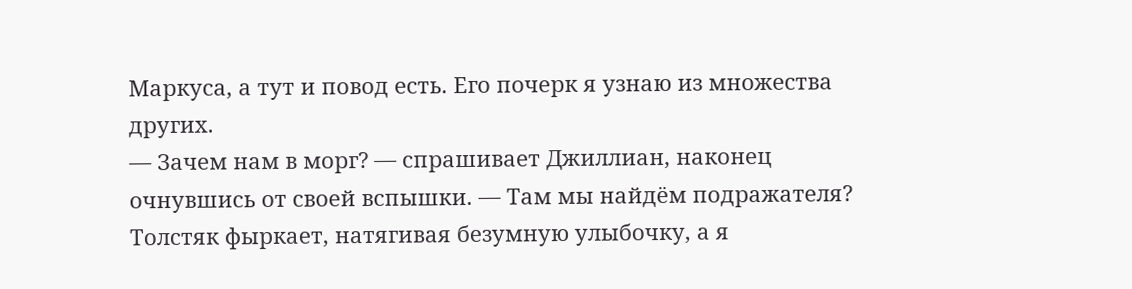Маркуса, а тут и повод есть. Его почерк я узнаю из множества других.
— Зачем нам в морг? — спрашивает Джиллиан, наконец очнувшись от своей вспышки. — Там мы найдём подражателя?
Толстяк фыркает, натягивая безумную улыбочку, а я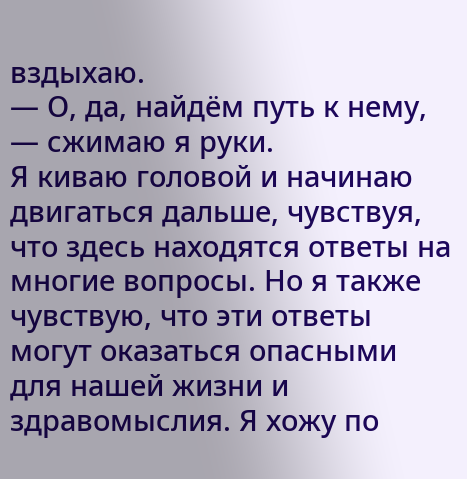вздыхаю.
— О, да, найдём путь к нему, — сжимаю я руки.
Я киваю головой и начинаю двигаться дальше, чувствуя, что здесь находятся ответы на многие вопросы. Но я также чувствую, что эти ответы могут оказаться опасными для нашей жизни и здравомыслия. Я хожу по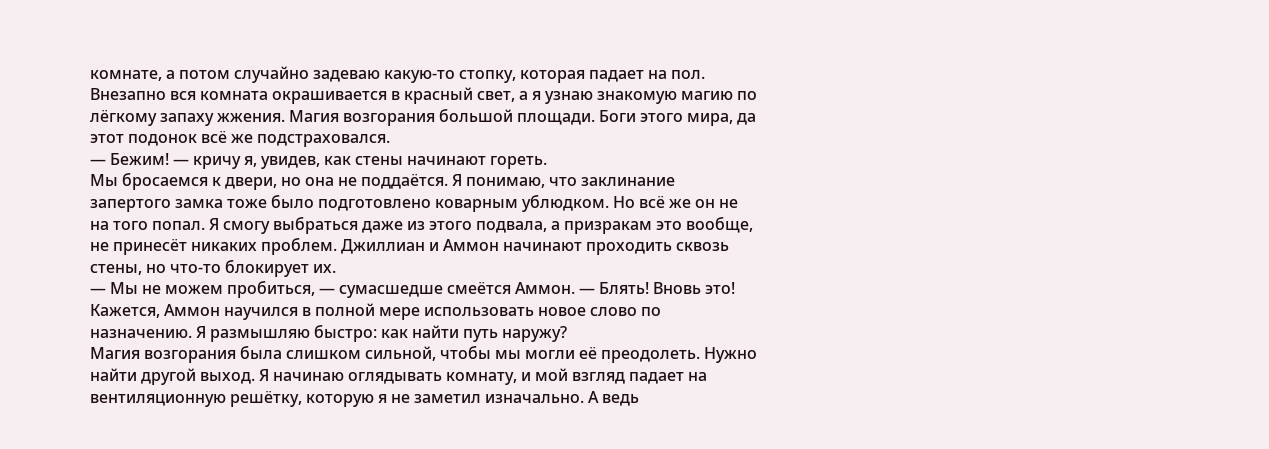комнате, а потом случайно задеваю какую-то стопку, которая падает на пол.
Внезапно вся комната окрашивается в красный свет, а я узнаю знакомую магию по лёгкому запаху жжения. Магия возгорания большой площади. Боги этого мира, да этот подонок всё же подстраховался.
— Бежим! — кричу я, увидев, как стены начинают гореть.
Мы бросаемся к двери, но она не поддаётся. Я понимаю, что заклинание запертого замка тоже было подготовлено коварным ублюдком. Но всё же он не на того попал. Я смогу выбраться даже из этого подвала, а призракам это вообще, не принесёт никаких проблем. Джиллиан и Аммон начинают проходить сквозь стены, но что-то блокирует их.
— Мы не можем пробиться, — сумасшедше смеётся Аммон. — Блять! Вновь это!
Кажется, Аммон научился в полной мере использовать новое слово по назначению. Я размышляю быстро: как найти путь наружу?
Магия возгорания была слишком сильной, чтобы мы могли её преодолеть. Нужно найти другой выход. Я начинаю оглядывать комнату, и мой взгляд падает на вентиляционную решётку, которую я не заметил изначально. А ведь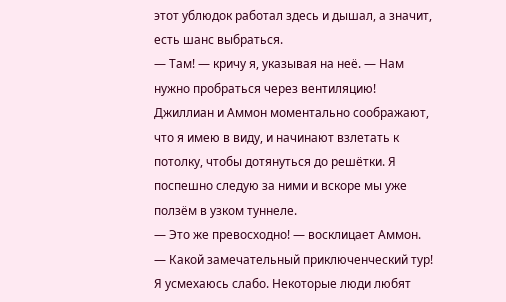этот ублюдок работал здесь и дышал, а значит, есть шанс выбраться.
— Там! — кричу я, указывая на неё. — Нам нужно пробраться через вентиляцию!
Джиллиан и Аммон моментально соображают, что я имею в виду, и начинают взлетать к потолку, чтобы дотянуться до решётки. Я поспешно следую за ними и вскоре мы уже ползём в узком туннеле.
— Это же превосходно! — восклицает Аммон. — Какой замечательный приключенческий тур!
Я усмехаюсь слабо. Некоторые люди любят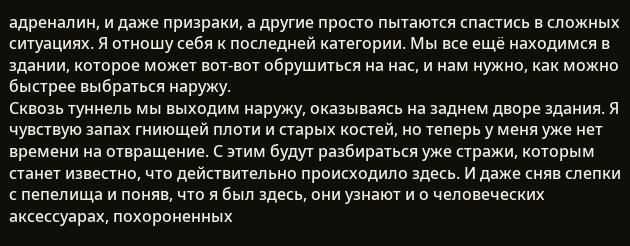адреналин, и даже призраки, а другие просто пытаются спастись в сложных ситуациях. Я отношу себя к последней категории. Мы все ещё находимся в здании, которое может вот-вот обрушиться на нас, и нам нужно, как можно быстрее выбраться наружу.
Сквозь туннель мы выходим наружу, оказываясь на заднем дворе здания. Я чувствую запах гниющей плоти и старых костей, но теперь у меня уже нет времени на отвращение. С этим будут разбираться уже стражи, которым станет известно, что действительно происходило здесь. И даже сняв слепки с пепелища и поняв, что я был здесь, они узнают и о человеческих аксессуарах, похороненных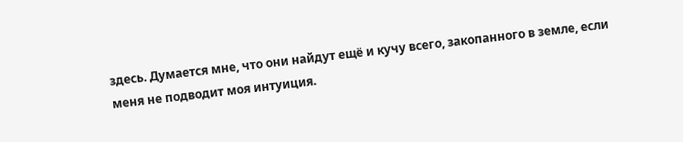здесь. Думается мне, что они найдут ещё и кучу всего, закопанного в земле, если меня не подводит моя интуиция.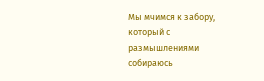Мы мчимся к забору, который с размышлениями собираюсь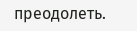преодолеть.